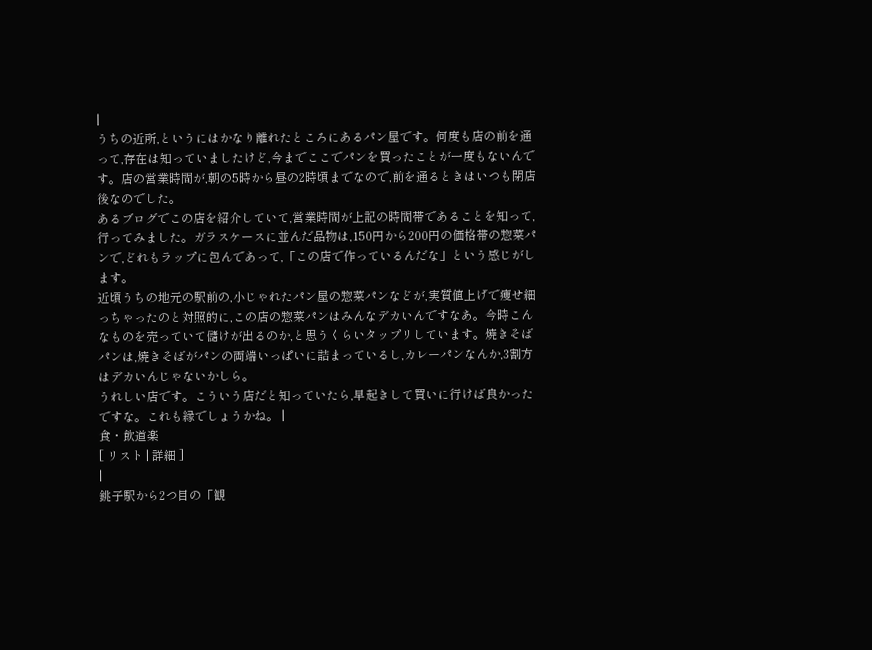|
うちの近所,というにはかなり離れたところにあるパン屋です。何度も店の前を通って,存在は知っていましたけど,今までここでパンを買ったことが一度もないんです。店の営業時間が,朝の5時から昼の2時頃までなので,前を通るときはいつも閉店後なのでした。
あるブログでこの店を紹介していて,営業時間が上記の時間帯であることを知って,行ってみました。ガラスケースに並んだ品物は,150円から200円の価格帯の惣菜パンで,どれもラップに包んであって,「この店で作っているんだな」という感じがします。
近頃うちの地元の駅前の,小じゃれたパン屋の惣菜パンなどが,実質値上げで痩せ細っちゃったのと対照的に,この店の惣菜パンはみんなデカいんですなあ。今時こんなものを売っていて儲けが出るのか,と思うくらいタップリしています。焼きそばパンは,焼きそばがパンの両端いっぱいに詰まっているし,カレーパンなんか,3割方はデカいんじゃないかしら。
うれしい店です。こういう店だと知っていたら,早起きして買いに行けば良かったですな。これも縁でしょうかね。 |
食・飲道楽
[ リスト | 詳細 ]
|
銚子駅から2つ目の「観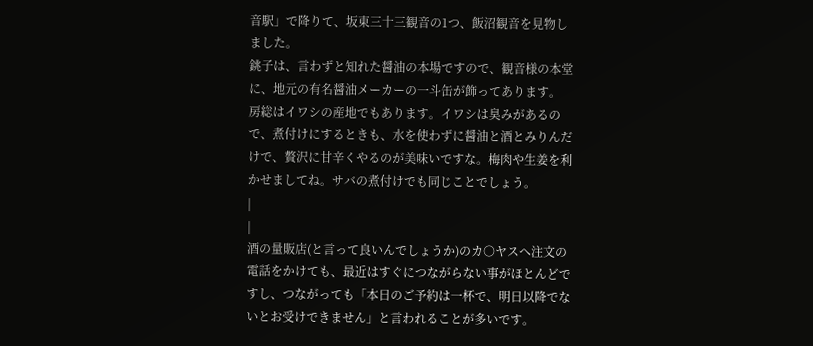音駅」で降りて、坂東三十三観音の1つ、飯沼観音を見物しました。
銚子は、言わずと知れた醤油の本場ですので、観音様の本堂に、地元の有名醤油メーカーの一斗缶が飾ってあります。
房総はイワシの産地でもあります。イワシは臭みがあるので、煮付けにするときも、水を使わずに醤油と酒とみりんだけで、贅沢に甘辛くやるのが美味いですな。梅肉や生姜を利かせましてね。サバの煮付けでも同じことでしょう。
|
|
酒の量販店(と言って良いんでしょうか)のカ○ヤスへ注文の電話をかけても、最近はすぐにつながらない事がほとんどですし、つながっても「本日のご予約は一杯で、明日以降でないとお受けできません」と言われることが多いです。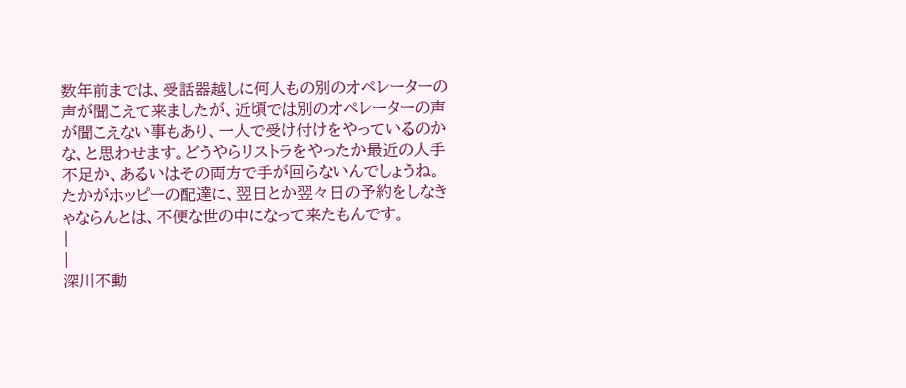数年前までは、受話器越しに何人もの別のオペレーターの声が聞こえて来ましたが、近頃では別のオペレーターの声が聞こえない事もあり、一人で受け付けをやっているのかな、と思わせます。どうやらリストラをやったか最近の人手不足か、あるいはその両方で手が回らないんでしょうね。
たかがホッピーの配達に、翌日とか翌々日の予約をしなきゃならんとは、不便な世の中になって来たもんです。
|
|
深川不動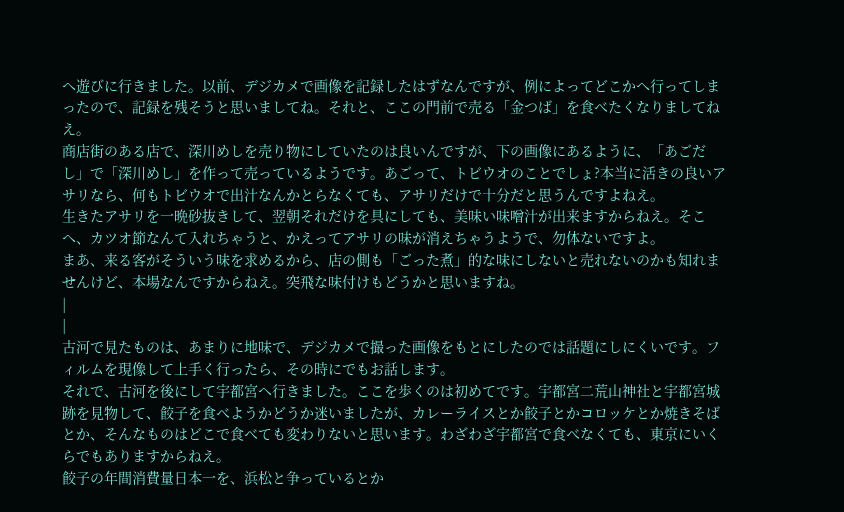へ遊びに行きました。以前、デジカメで画像を記録したはずなんですが、例によってどこかへ行ってしまったので、記録を残そうと思いましてね。それと、ここの門前で売る「金つば」を食べたくなりましてねえ。
商店街のある店で、深川めしを売り物にしていたのは良いんですが、下の画像にあるように、「あごだし」で「深川めし」を作って売っているようです。あごって、トビウオのことでしょ?本当に活きの良いアサリなら、何もトビウオで出汁なんかとらなくても、アサリだけで十分だと思うんですよねえ。
生きたアサリを一晩砂抜きして、翌朝それだけを具にしても、美味い味噌汁が出来ますからねえ。そこへ、カツオ節なんて入れちゃうと、かえってアサリの味が消えちゃうようで、勿体ないですよ。
まあ、来る客がそういう味を求めるから、店の側も「ごった煮」的な味にしないと売れないのかも知れませんけど、本場なんですからねえ。突飛な味付けもどうかと思いますね。
|
|
古河で見たものは、あまりに地味で、デジカメで撮った画像をもとにしたのでは話題にしにくいです。フィルムを現像して上手く行ったら、その時にでもお話します。
それで、古河を後にして宇都宮へ行きました。ここを歩くのは初めてです。宇都宮二荒山神社と宇都宮城跡を見物して、餃子を食べようかどうか迷いましたが、カレーライスとか餃子とかコロッケとか焼きそばとか、そんなものはどこで食べても変わりないと思います。わざわざ宇都宮で食べなくても、東京にいくらでもありますからねえ。
餃子の年間消費量日本一を、浜松と争っているとか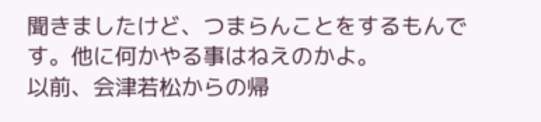聞きましたけど、つまらんことをするもんです。他に何かやる事はねえのかよ。
以前、会津若松からの帰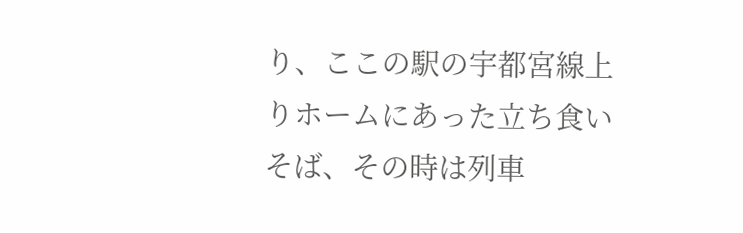り、ここの駅の宇都宮線上りホームにあった立ち食いそば、その時は列車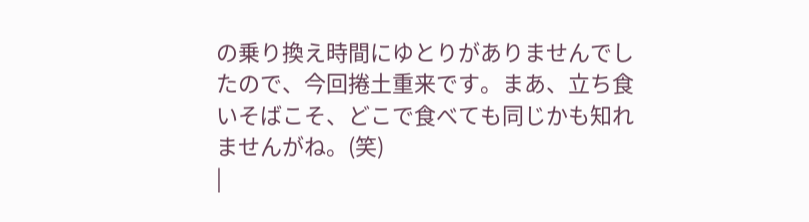の乗り換え時間にゆとりがありませんでしたので、今回捲土重来です。まあ、立ち食いそばこそ、どこで食べても同じかも知れませんがね。(笑)
|